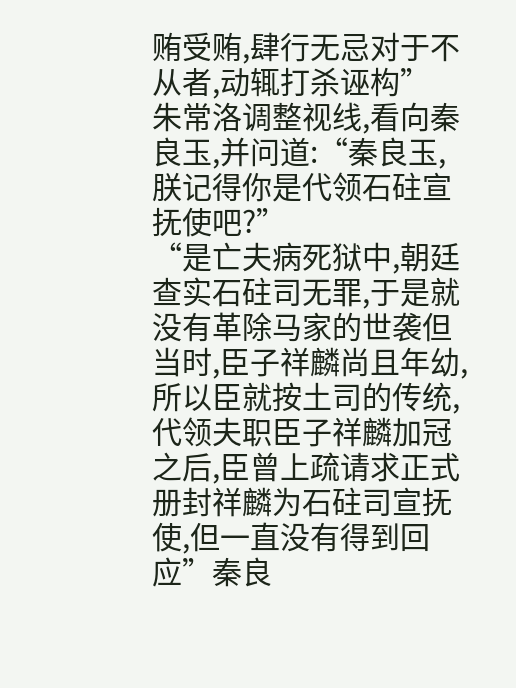贿受贿,肆行无忌对于不从者,动辄打杀诬构”
朱常洛调整视线,看向秦良玉,并问道:“秦良玉,朕记得你是代领石砫宣抚使吧?”
“是亡夫病死狱中,朝廷查实石砫司无罪,于是就没有革除马家的世袭但当时,臣子祥麟尚且年幼,所以臣就按土司的传统,代领夫职臣子祥麟加冠之后,臣曾上疏请求正式册封祥麟为石砫司宣抚使,但一直没有得到回应”秦良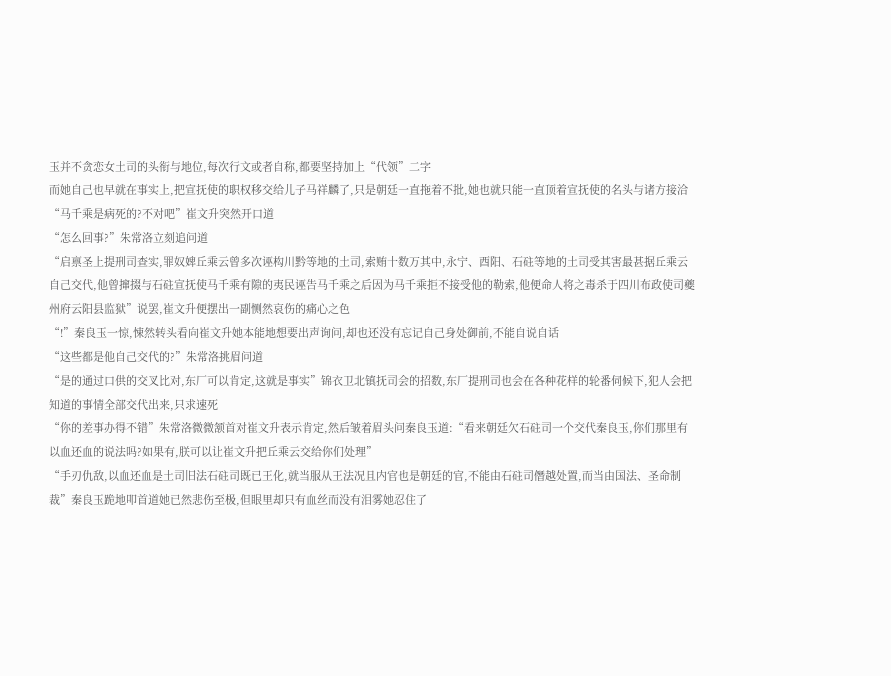玉并不贪恋女土司的头衔与地位,每次行文或者自称,都要坚持加上“代领”二字
而她自己也早就在事实上,把宣抚使的职权移交给儿子马祥麟了,只是朝廷一直拖着不批,她也就只能一直顶着宣抚使的名头与诸方接洽
“马千乘是病死的?不对吧”崔文升突然开口道
“怎么回事?”朱常洛立刻追问道
“启禀圣上提刑司查实,罪奴婢丘乘云曾多次诬构川黔等地的土司,索贿十数万其中,永宁、酉阳、石砫等地的土司受其害最甚据丘乘云自己交代,他曾撺掇与石砫宣抚使马千乘有隙的夷民诬告马千乘之后因为马千乘拒不接受他的勒索,他便命人将之毒杀于四川布政使司夔州府云阳县监狱”说罢,崔文升便摆出一副恻然哀伤的痛心之色
“!”秦良玉一惊,悚然转头看向崔文升她本能地想要出声询问,却也还没有忘记自己身处御前,不能自说自话
“这些都是他自己交代的?”朱常洛挑眉问道
“是的通过口供的交叉比对,东厂可以肯定,这就是事实”锦衣卫北镇抚司会的招数,东厂提刑司也会在各种花样的轮番伺候下,犯人会把知道的事情全部交代出来,只求速死
“你的差事办得不错”朱常洛微微颔首对崔文升表示肯定,然后皱着眉头问秦良玉道:“看来朝廷欠石砫司一个交代秦良玉,你们那里有以血还血的说法吗?如果有,朕可以让崔文升把丘乘云交给你们处理”
“手刃仇敌,以血还血是土司旧法石砫司既已王化,就当服从王法况且内官也是朝廷的官,不能由石砫司僭越处置,而当由国法、圣命制裁”秦良玉跪地叩首道她已然悲伤至极,但眼里却只有血丝而没有泪雾她忍住了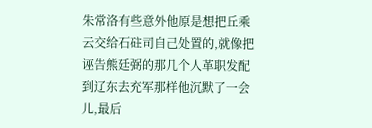朱常洛有些意外他原是想把丘乘云交给石砫司自己处置的,就像把诬告熊廷弼的那几个人革职发配到辽东去充军那样他沉默了一会儿,最后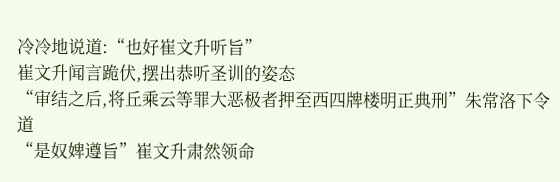冷冷地说道:“也好崔文升听旨”
崔文升闻言跪伏,摆出恭听圣训的姿态
“审结之后,将丘乘云等罪大恶极者押至西四牌楼明正典刑”朱常洛下令道
“是奴婢遵旨”崔文升肃然领命